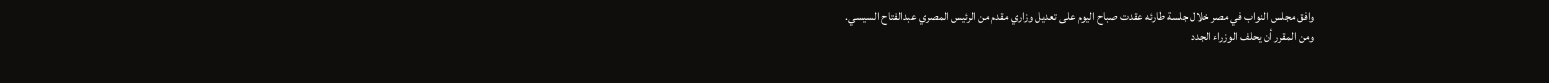وافق مجلس النواب في مصر خلال جلسة طارئه عقدت صباح اليوم على تعديل وزاري مقدم من الرئيس المصري عبدالفتاح السيسي.
ومن المقرر أن يحلف الوزراء الجدد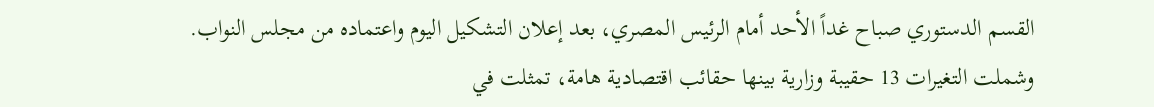القسم الدستوري صباح غداً الأحد أمام الرئيس المصري، بعد إعلان التشكيل اليوم واعتماده من مجلس النواب.
وشملت التغيرات 13 حقيبة وزارية بينها حقائب اقتصادية هامة، تمثلت في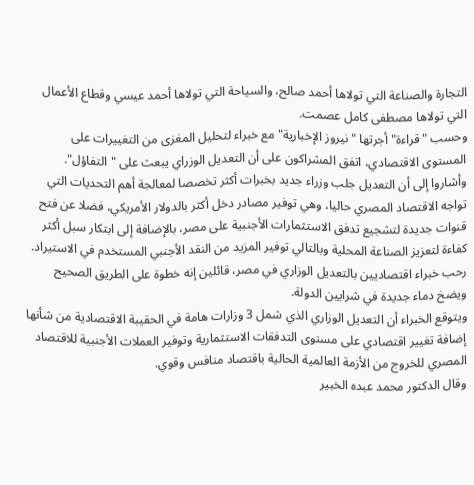التجارة والصناعة التي تولاها أحمد صالح، والسياحة التي تولاها أحمد عيسي وقطاع الأعمال التي تولاها مصطفى كامل عصمت.
وحسب "قراءة" أجرتها "نيروز الإخبارية" مع خبراء لتحليل المغزى من التغييرات على المستوى الاقتصادي، اتفق المشراكون على أن التعديل الوزراي يبعث على "التفاؤل".
وأشاروا إلى أن التعديل جلب وزراء جديد بخبرات أكثر تخصصا لمعالجة أهم التحديات التي تواجه الاقتصاد المصري حاليا، وهي توفير مصادر دخل أكثر بالدولار الأمريكي، فضلا عن فتح قنوات جديدة لتشجيع تدفق الاستثمارات الأجنبية على مصر، بالإضافة إلى ابتكار سبل أكثر كفاءة لتعزيز الصناعة المحلية وبالتالي توفير المزيد من النقد الأجنبي المستخدم في الاستيراد.
رحب خبراء اقتصاديين بالتعديل الوزاري في مصر، قائلين إنه خطوة على الطريق الصحيح ويضخ دماء جديدة في شرايين الدولة.
ويتوقع الخبراء أن التعديل الوزاري الذي شمل 3 وزارات هامة في الحقيبة الاقتصادية من شأنها إضافة تغيير اقتصادي على مستوى التدفقات الاستثمارية وتوفير العملات الأجنبية للاقتصاد المصري للخروج من الأزمة العالمية الحالية باقتصاد منافس وقوي.
وقال الدكتور محمد عبده الخبير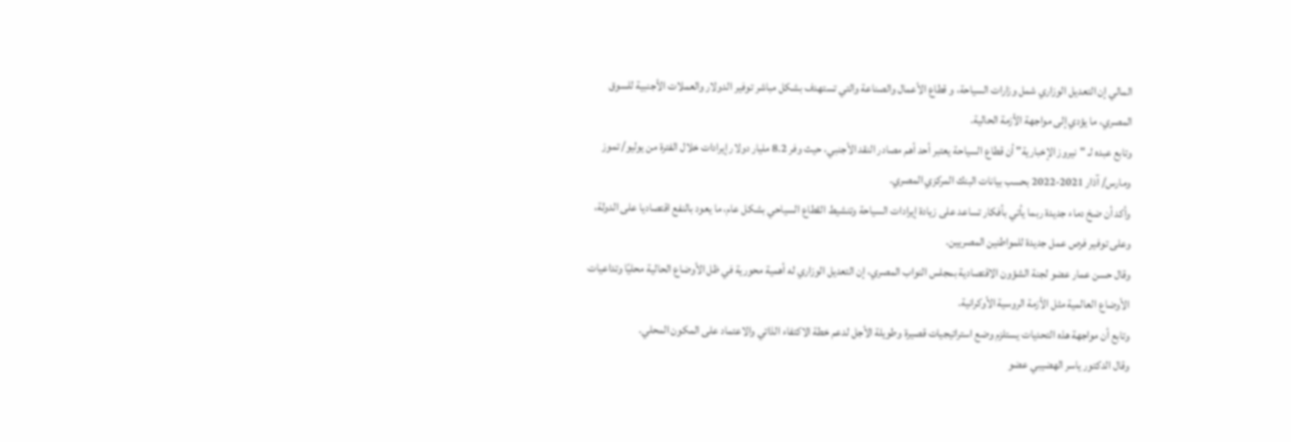المالي إن التعديل الوزاري شمل وزارات السياحة، و قطاع الأعمال والصناعة والتي تستهدف بشكل مباشر توفير الدولار والعملات الأجنبية للسوق المصري، ما يؤدي إلى مواجهة الأزمة الحالية.
وتابع عبده لـ "نيروز الإخبارية" أن قطاع السياحة يعتبر أحد أهم مصادر النقد الأجنبي، حيث وفر 8.2 مليار دولار إيرادات خلال الفترة من يوليو/ تموز ومارس/ آذار 2021-2022 بحسب بيانات البنك المركزي المصري.
وأكد أن ضخ دماء جديدة ربما يأتي بأفكار تساعد على زيادة إيرادات السياحة وتنشيط القطاع السياحي بشكل عام، ما يعود بالنفع اقتصاديا على الدولة، وعلى توفير فرص عمل جديدة للمواطنين المصريين.
وقال حسن عمار عضو لجنة الشؤون الاقتصادية بمجلس النواب المصري، إن التعديل الوزاري له أهمية محورية في ظل الأوضاع الحالية محليًا وتداعيات الأوضاع العالمية مثل الأزمة الروسية الأوكرانية.
وتابع أن مواجهة هذه التحديات يستلزم وضع استراتيجيات قصيرة وطويلة الأجل لدعم خطة الاكتفاء الذاتي والاعتماد على المكون المحلي.
وقال الدكتور ياسر الهضيبي عضو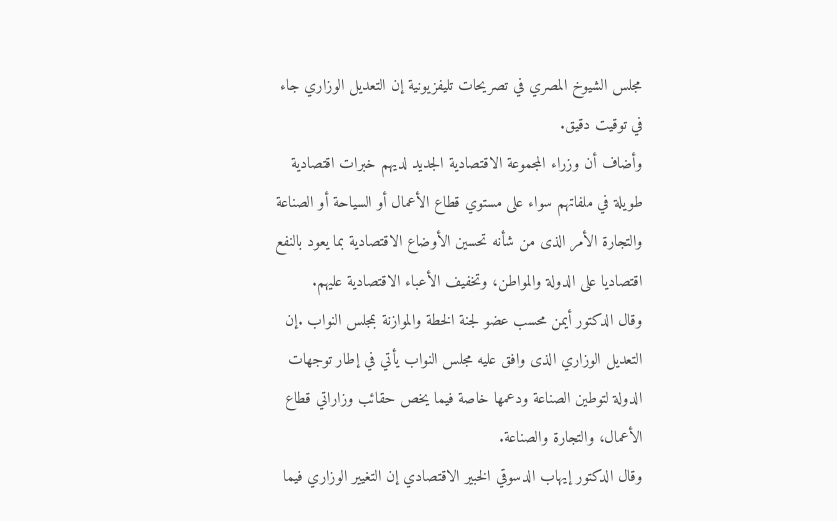مجلس الشيوخ المصري في تصريحات تليفزيونية إن التعديل الوزاري جاء في توقيت دقيق.
وأضاف أن وزراء المجموعة الاقتصادية الجديد لديهم خبرات اقتصادية طويلة في ملفاتهم سواء على مستوي قطاع الأعمال أو السياحة أو الصناعة والتجارة الأمر الذى من شأنه تحسين الأوضاع الاقتصادية بما يعود بالنفع اقتصاديا على الدولة والمواطن، وتخفيف الأعباء الاقتصادية عليهم.
وقال الدكتور أيمن محسب عضو لجنة الخطة والموازنة بمجلس النواب .إن التعديل الوزاري الذى وافق عليه مجلس النواب يأتي في إطار توجهات الدولة لتوطين الصناعة ودعمها خاصة فيما يخص حقائب وزاراتي قطاع الأعمال، والتجارة والصناعة.
وقال الدكتور إيهاب الدسوقي الخبير الاقتصادي إن التغيير الوزاري فيما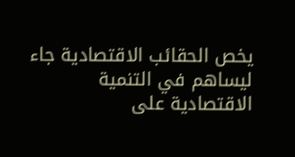يخص الحقائب الاقتصادية جاء ليساهم في التنمية الاقتصادية على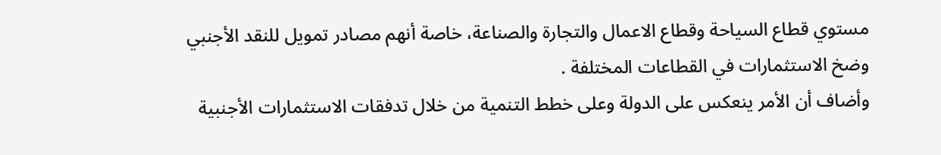مستوي قطاع السياحة وقطاع الاعمال والتجارة والصناعة، خاصة أنهم مصادر تمويل للنقد الأجنبي وضخ الاستثمارات في القطاعات المختلفة .
وأضاف أن الأمر ينعكس على الدولة وعلى خطط التنمية من خلال تدفقات الاستثمارات الأجنبية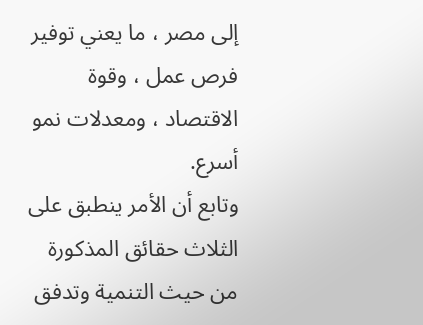إلى مصر ، ما يعني توفير فرص عمل ، وقوة الاقتصاد ، ومعدلات نمو أسرع.
وتابع أن الأمر ينطبق على الثلاث حقائق المذكورة من حيث التنمية وتدفق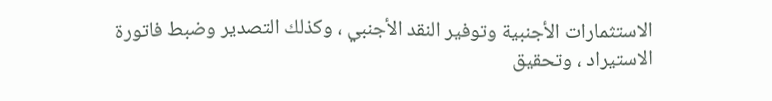الاستثمارات الأجنبية وتوفير النقد الأجنبي ، وكذلك التصدير وضبط فاتورة الاستيراد ، وتحقيق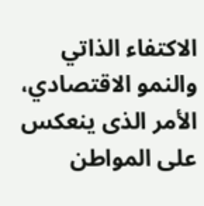الاكتفاء الذاتي والنمو الاقتصادي، الأمر الذى ينعكس على المواطن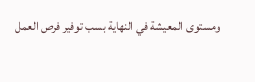ومستوى المعيشة في النهاية بسب توفير فرص العمل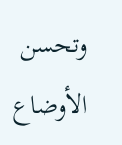وتحسن الأوضاع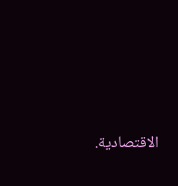الاقتصادية.